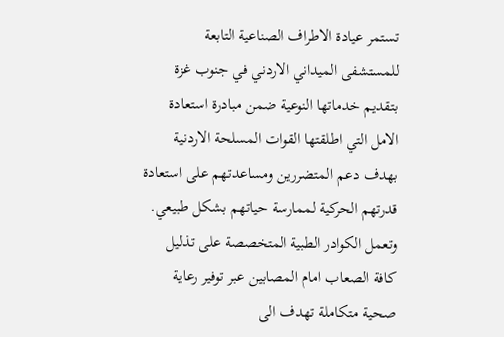تستمر عيادة الاطراف الصناعية التابعة للمستشفى الميداني الاردني في جنوب غزة بتقديم خدماتها النوعية ضمن مبادرة استعادة الامل التي اطلقتها القوات المسلحة الاردنية بهدف دعم المتضررين ومساعدتهم على استعادة قدرتهم الحركية لممارسة حياتهم بشكل طبيعي. وتعمل الكوادر الطبية المتخصصة على تذليل كافة الصعاب امام المصابين عبر توفير رعاية صحية متكاملة تهدف الى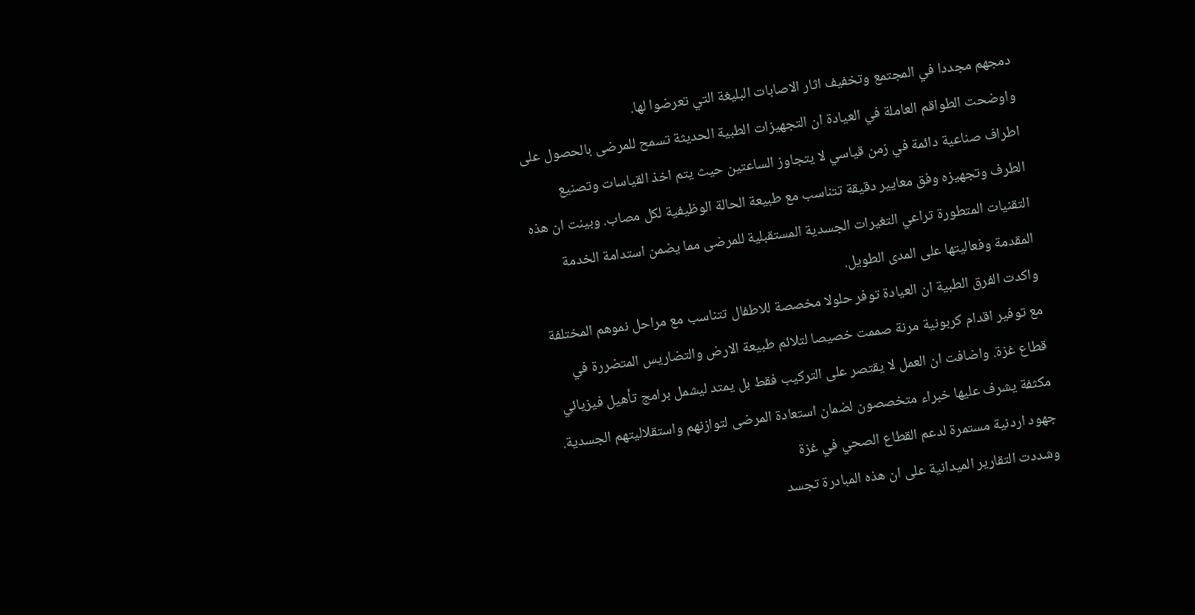دمجهم مجددا في المجتمع وتخفيف اثار الاصابات البليغة التي تعرضوا لها.
واوضحت الطواقم العاملة في العيادة ان التجهيزات الطبية الحديثة تسمح للمرضى بالحصول على اطراف صناعية دائمة في زمن قياسي لا يتجاوز الساعتين حيث يتم اخذ القياسات وتصنيع الطرف وتجهيزه وفق معايير دقيقة تتناسب مع طبيعة الحالة الوظيفية لكل مصاب. وبينت ان هذه التقنيات المتطورة تراعي التغيرات الجسدية المستقبلية للمرضى مما يضمن استدامة الخدمة المقدمة وفعاليتها على المدى الطويل.
واكدت الفرق الطبية ان العيادة توفر حلولا مخصصة للاطفال تتناسب مع مراحل نموهم المختلفة مع توفير اقدام كربونية مرنة صممت خصيصا لتلائم طبيعة الارض والتضاريس المتضررة في قطاع غزة. واضافت ان العمل لا يقتصر على التركيب فقط بل يمتد ليشمل برامج تأهيل فيزيائي مكثفة يشرف عليها خبراء متخصصون لضمان استعادة المرضى لتوازنهم واستقلاليتهم الجسدية.
جهود اردنية مستمرة لدعم القطاع الصحي في غزة
وشددت التقارير الميدانية على ان هذه المبادرة تجسد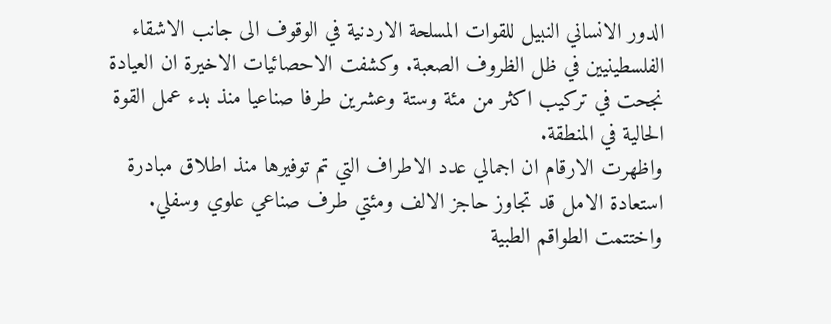الدور الانساني النبيل للقوات المسلحة الاردنية في الوقوف الى جانب الاشقاء الفلسطينيين في ظل الظروف الصعبة. وكشفت الاحصائيات الاخيرة ان العيادة نجحت في تركيب اكثر من مئة وستة وعشرين طرفا صناعيا منذ بدء عمل القوة الحالية في المنطقة.
واظهرت الارقام ان اجمالي عدد الاطراف التي تم توفيرها منذ اطلاق مبادرة استعادة الامل قد تجاوز حاجز الالف ومئتي طرف صناعي علوي وسفلي. واختتمت الطواقم الطبية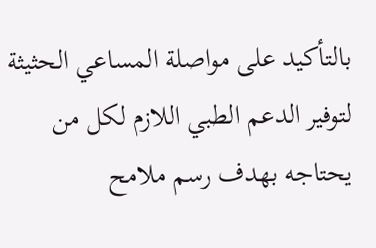بالتأكيد على مواصلة المساعي الحثيثة لتوفير الدعم الطبي اللازم لكل من يحتاجه بهدف رسم ملامح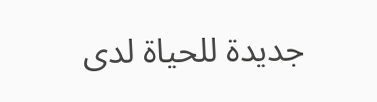جديدة للحياة لدى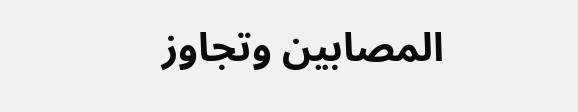المصابين وتجاوز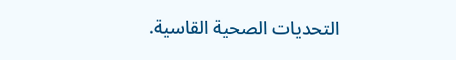التحديات الصحية القاسية.